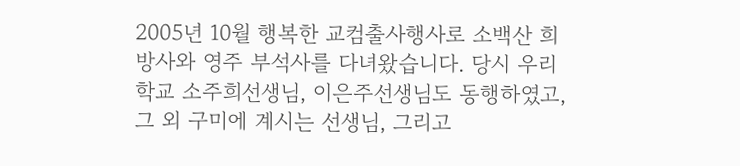2005년 10월 행복한 교컴출사행사로 소백산 희방사와 영주 부석사를 다녀왔습니다. 당시 우리 학교 소주희선생님, 이은주선생님도 동행하였고, 그 외 구미에 계시는 선생님, 그리고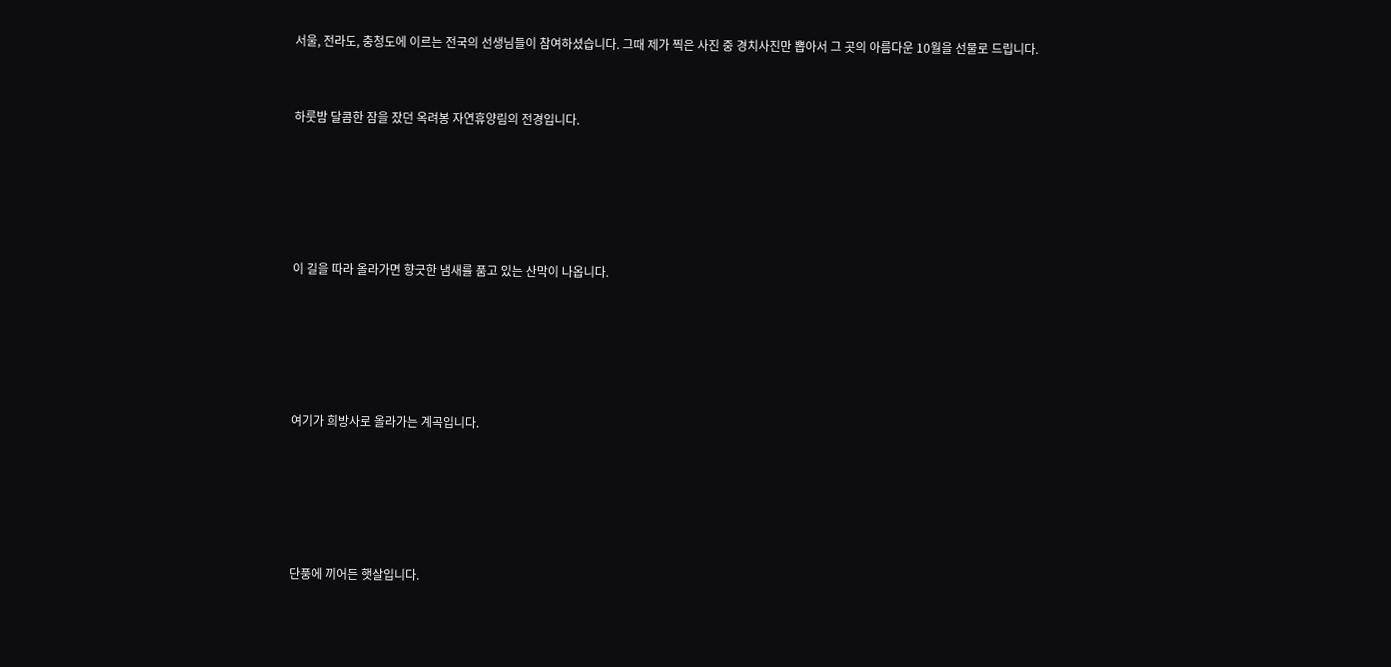서울, 전라도, 충청도에 이르는 전국의 선생님들이 참여하셨습니다. 그때 제가 찍은 사진 중 경치사진만 뽑아서 그 곳의 아름다운 10월을 선물로 드립니다.


하룻밤 달콤한 잠을 잤던 옥려봉 자연휴양림의 전경입니다.





이 길을 따라 올라가면 향긋한 냄새를 품고 있는 산막이 나옵니다.





여기가 희방사로 올라가는 계곡입니다.





단풍에 끼어든 햇살입니다.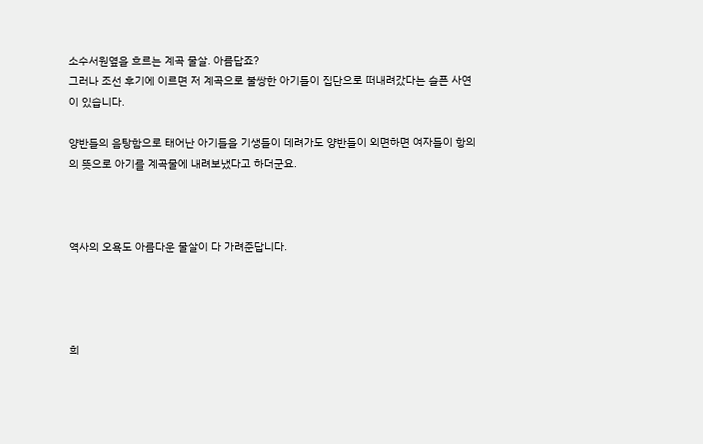소수서원옆을 흐르는 계곡 물살. 아름답죠?
그러나 조선 후기에 이르면 저 계곡으로 불쌍한 아기들이 집단으로 떠내려갔다는 슬픈 사연이 있습니다.

양반들의 음탕함으로 태어난 아기들을 기생들이 데려가도 양반들이 외면하면 여자들이 항의의 뜻으로 아기를 계곡물에 내려보냈다고 하더군요.



역사의 오욕도 아름다운 물살이 다 가려준답니다.




희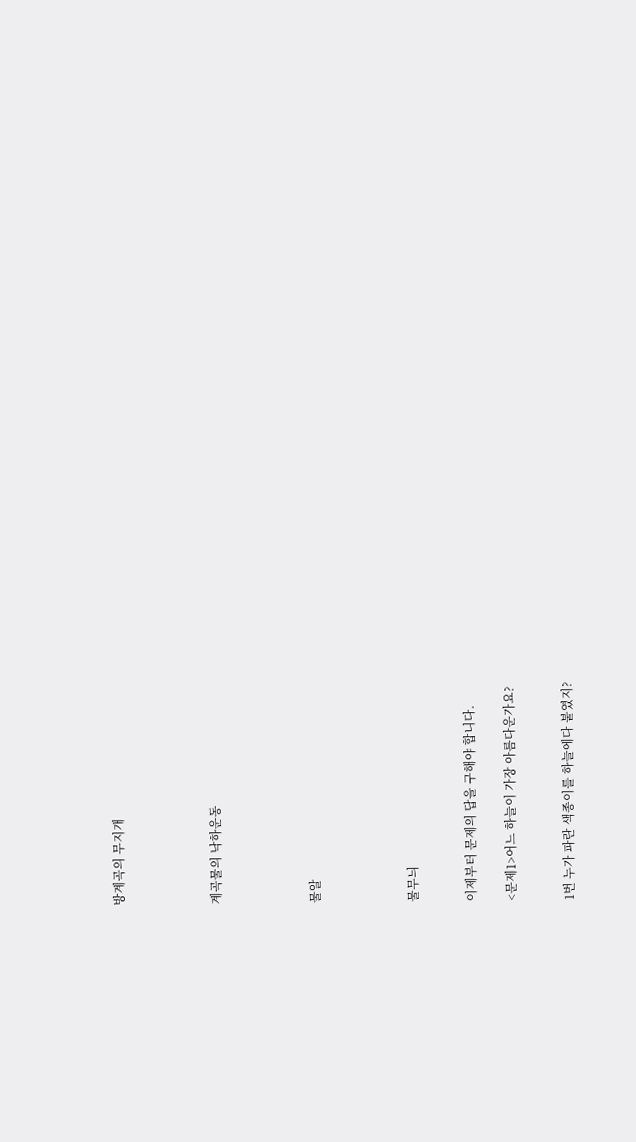방계곡의 무지개




계곡물의 낙하운동




물알




물무늬


이제부터 문제의 답을 구해야 합니다.

<문제1>어느 하늘이 가장 아름다운가요?


1번 누가 파란 색종이를 하늘에다 붙였지?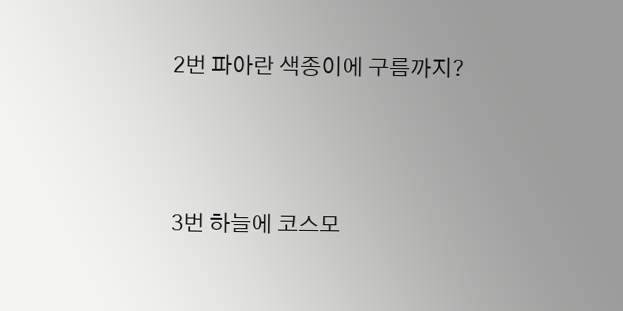2번 파아란 색종이에 구름까지?



3번 하늘에 코스모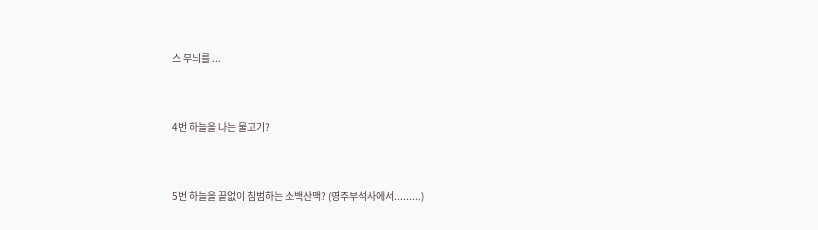스 무늬를 ...


4번 하늘을 나는 물고기?


5번 하늘을 끝없이 침범하는 소백산맥? (영주부석사에서.........)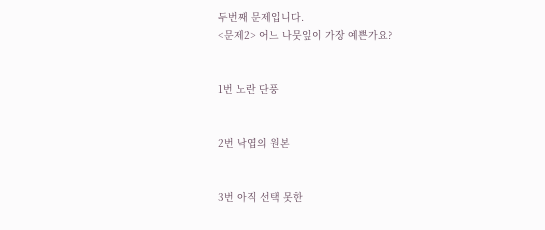두번째 문제입니다.
<문제2> 어느 나뭇잎이 가장 예쁜가요?


1번 노란 단풍


2번 낙엽의 원본


3번 아직 선택 못한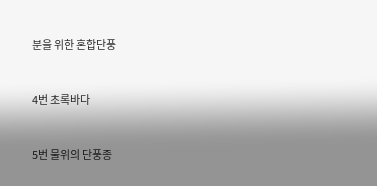분을 위한 혼합단풍


4번 초록바다


5번 물위의 단풍종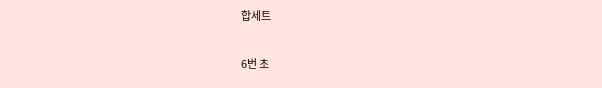합세트


6번 초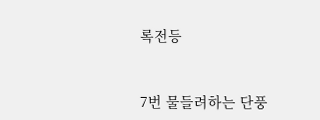록전등


7번 물들려하는 단풍